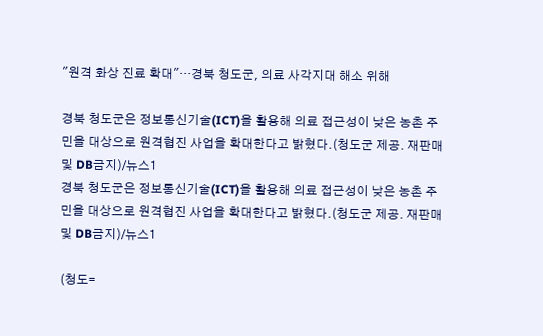"원격 화상 진료 확대"…경북 청도군, 의료 사각지대 해소 위해

경북 청도군은 정보통신기술(ICT)을 활용해 의료 접근성이 낮은 농촌 주민을 대상으로 원격협진 사업을 확대한다고 밝혔다.(청도군 제공. 재판매 및 DB금지)/뉴스1
경북 청도군은 정보통신기술(ICT)을 활용해 의료 접근성이 낮은 농촌 주민을 대상으로 원격협진 사업을 확대한다고 밝혔다.(청도군 제공. 재판매 및 DB금지)/뉴스1

(청도=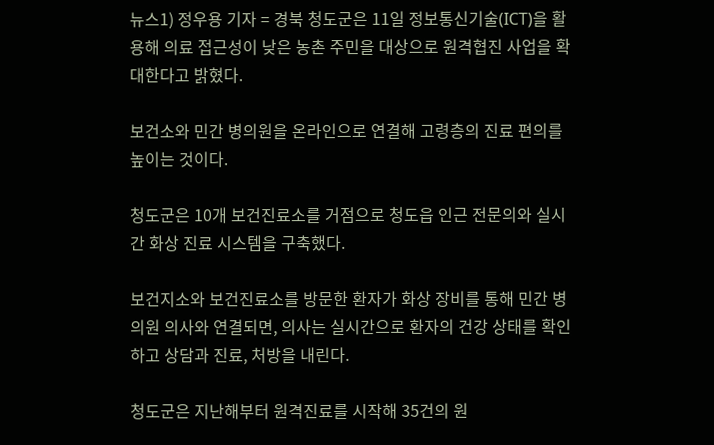뉴스1) 정우용 기자 = 경북 청도군은 11일 정보통신기술(ICT)을 활용해 의료 접근성이 낮은 농촌 주민을 대상으로 원격협진 사업을 확대한다고 밝혔다.

보건소와 민간 병의원을 온라인으로 연결해 고령층의 진료 편의를 높이는 것이다.

청도군은 10개 보건진료소를 거점으로 청도읍 인근 전문의와 실시간 화상 진료 시스템을 구축했다.

보건지소와 보건진료소를 방문한 환자가 화상 장비를 통해 민간 병의원 의사와 연결되면, 의사는 실시간으로 환자의 건강 상태를 확인하고 상담과 진료, 처방을 내린다.

청도군은 지난해부터 원격진료를 시작해 35건의 원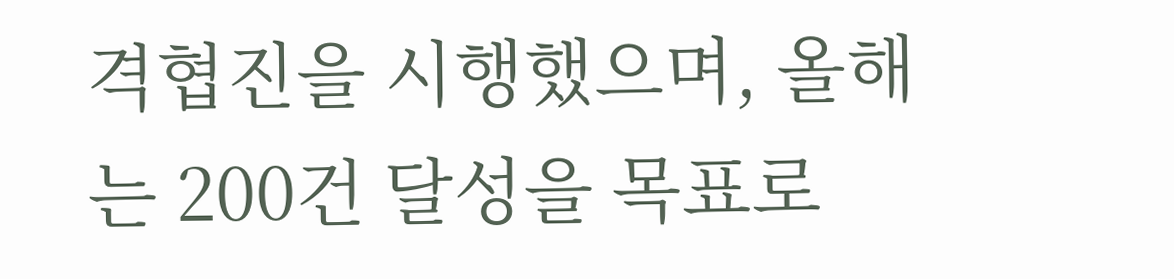격협진을 시행했으며, 올해는 200건 달성을 목표로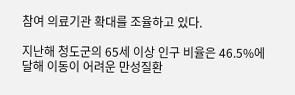참여 의료기관 확대를 조율하고 있다.

지난해 청도군의 65세 이상 인구 비율은 46.5%에 달해 이동이 어려운 만성질환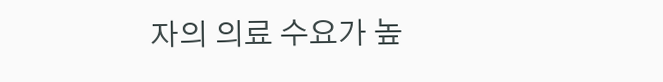자의 의료 수요가 높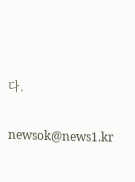다.

newsok@news1.kr